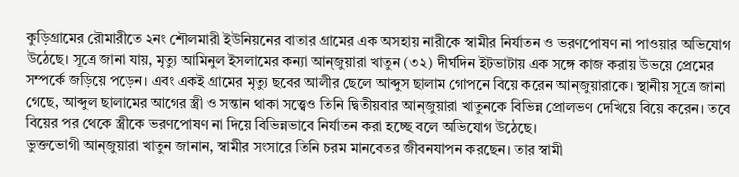কুড়িগ্রামের রৌমারীতে ২নং শৌলমারী ইউনিয়নের বাতার গ্রামের এক অসহায় নারীকে স্বামীর নির্যাতন ও ভরণপোষণ না পাওয়ার অভিযোগ উঠেছে। সূত্রে জানা যায়, মৃত্যু আমিনুল ইসলামের কন্যা আন্জুয়ারা খাতুন (৩২) দীর্ঘদিন ইটভাটায় এক সঙ্গে কাজ করায় উভয়ে প্রেমের সম্পর্কে জড়িয়ে পড়েন। এবং একই গ্রামের মৃত্যু ছবের আলীর ছেলে আব্দুস ছালাম গোপনে বিয়ে করেন আন্জুয়ারাকে। স্থানীয় সূত্রে জানা গেছে, আব্দুল ছালামের আগের স্ত্রী ও সন্তান থাকা সত্ত্বেও তিনি দ্বিতীয়বার আন্জুয়ারা খাতুনকে বিভিন্ন প্রোলভণ দেখিয়ে বিয়ে করেন। তবে বিয়ের পর থেকে স্ত্রীকে ভরণপোষণ না দিয়ে বিভিন্নভাবে নির্যাতন করা হচ্ছে বলে অভিযোগ উঠেছে।
ভুক্তভোগী আন্জুয়ারা খাতুন জানান, স্বামীর সংসারে তিনি চরম মানবেতর জীবনযাপন করছেন। তার স্বামী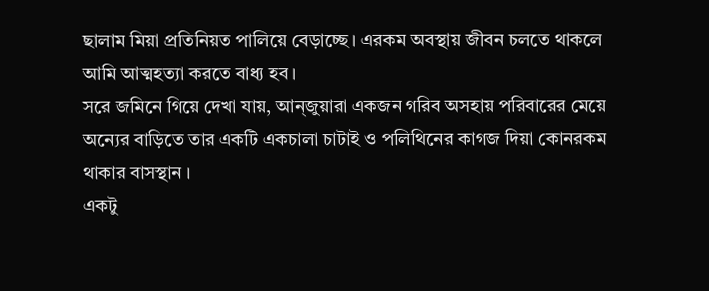ছালাম মিয়া প্রতিনিয়ত পালিয়ে বেড়াচ্ছে। এরকম অবস্থায় জীবন চলতে থাকলে আমি আত্মহত্যা করতে বাধ্য হব।
সরে জমিনে গিয়ে দেখা যায়, আন্জুয়ারা একজন গরিব অসহায় পরিবারের মেয়ে অন্যের বাড়িতে তার একটি একচালা চাটাই ও পলিথিনের কাগজ দিয়া কোনরকম থাকার বাসস্থান ।
একটু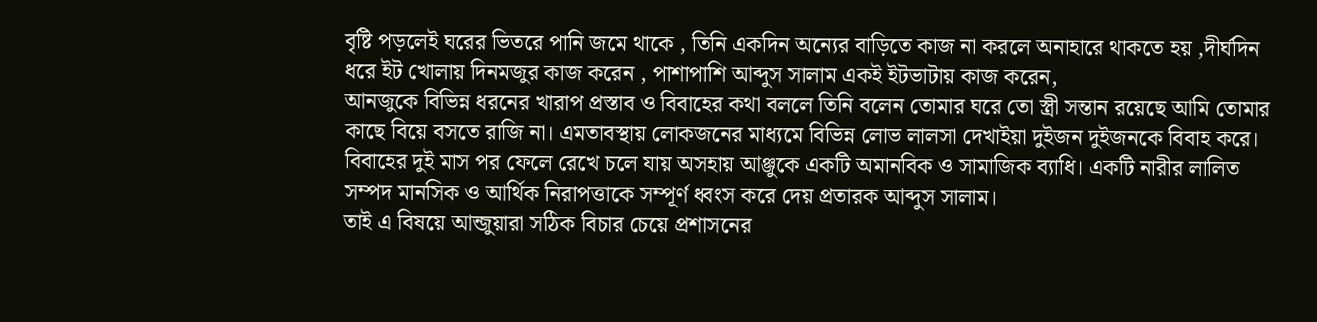বৃষ্টি পড়লেই ঘরের ভিতরে পানি জমে থাকে , তিনি একদিন অন্যের বাড়িতে কাজ না করলে অনাহারে থাকতে হয় ,দীর্ঘদিন ধরে ইট খোলায় দিনমজুর কাজ করেন , পাশাপাশি আব্দুস সালাম একই ইটভাটায় কাজ করেন,
আনজুকে বিভিন্ন ধরনের খারাপ প্রস্তাব ও বিবাহের কথা বললে তিনি বলেন তোমার ঘরে তো স্ত্রী সন্তান রয়েছে আমি তোমার কাছে বিয়ে বসতে রাজি না। এমতাবস্থায় লোকজনের মাধ্যমে বিভিন্ন লোভ লালসা দেখাইয়া দুইজন দুইজনকে বিবাহ করে।
বিবাহের দুই মাস পর ফেলে রেখে চলে যায় অসহায় আঞ্জুকে একটি অমানবিক ও সামাজিক ব্যাধি। একটি নারীর লালিত সম্পদ মানসিক ও আর্থিক নিরাপত্তাকে সম্পূর্ণ ধ্বংস করে দেয় প্রতারক আব্দুস সালাম।
তাই এ বিষয়ে আন্জুয়ারা সঠিক বিচার চেয়ে প্রশাসনের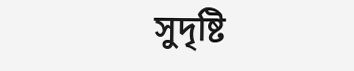সুদৃষ্টি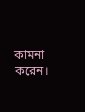কামনা করেন।